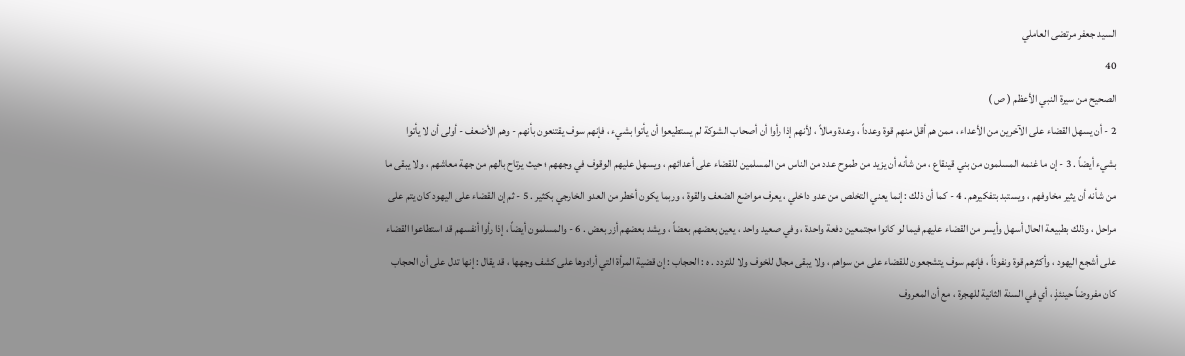السيد جعفر مرتضى العاملي
40
الصحيح من سيرة النبي الأعظم ( ص )
2 - أن يسهل القضاء على الآخرين من الأعداء ، ممن هم أقل منهم قوة وعدداً ، وعدة ومالاً ، لأنهم إذا رأوا أن أصحاب الشوكة لم يستطيعوا أن يأتوا بشيء ، فإنهم سوف يقتنعون بأنهم - وهم الأضعف - أولى أن لا يأتوا بشيء أيضاً . 3 - إن ما غنمه المسلمون من بني قينقاع ، من شأنه أن يزيد من طموح عدد من الناس من المسلمين للقضاء على أعدائهم ، ويسهل عليهم الوقوف في وجههم ؛ حيث يرتاح بالهم من جهة معاشهم ، ولا يبقى ما من شأنه أن يثير مخاوفهم ، ويستبد بتفكيرهم . 4 - كما أن ذلك : إنما يعني التخلص من عدو داخلي ، يعرف مواضع الضعف والقوة ، وربما يكون أخطر من العدو الخارجي بكثير . 5 - ثم إن القضاء على اليهود كان يتم على مراحل ، وذلك بطبيعة الحال أسهل وأيسر من القضاء عليهم فيما لو كانوا مجتمعين دفعة واحدة ، وفي صعيد واحد ، يعين بعضهم بعضاً ، ويشد بعضهم أزر بعض . 6 - والمسلمون أيضاً ، إذا رأوا أنفسهم قد استطاعوا القضاء على أشجع اليهود ، وأكثرهم قوة ونفوذاً ، فإنهم سوف يتشجعون للقضاء على من سواهم ، ولا يبقى مجال للخوف ولا للتردد . ه : الحجاب : إن قضية المرأة التي أرادوها على كشف وجهها ، قد يقال : إنها تدل على أن الحجاب كان مفروضاً حينئذٍ ، أي في السنة الثانية للهجرة ، مع أن المعروف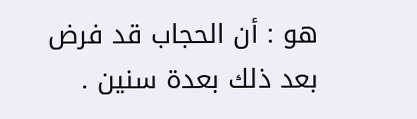هو : أن الحجاب قد فرض بعد ذلك بعدة سنين .